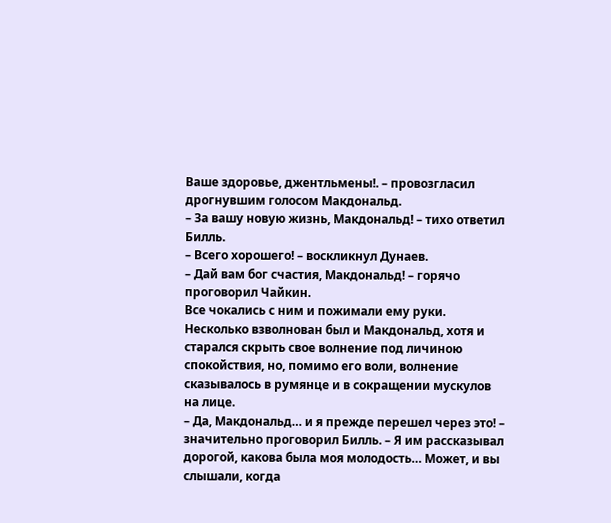Ваше здоровье, джентльмены!. – провозгласил дрогнувшим голосом Макдональд.
– За вашу новую жизнь, Макдональд! – тихо ответил
Билль.
– Всего хорошего! – воскликнул Дунаев.
– Дай вам бог счастия, Макдональд! – горячо проговорил Чайкин.
Все чокались с ним и пожимали ему руки.
Несколько взволнован был и Макдональд, хотя и старался скрыть свое волнение под личиною спокойствия, но, помимо его воли, волнение сказывалось в румянце и в сокращении мускулов на лице.
– Да, Макдональд… и я прежде перешел через это! –
значительно проговорил Билль. – Я им рассказывал дорогой, какова была моя молодость… Может, и вы слышали, когда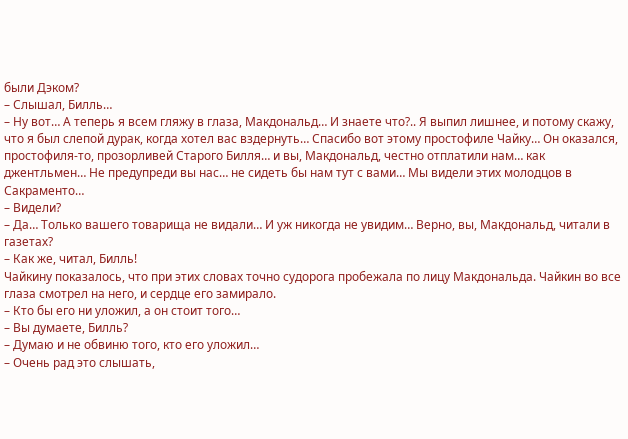были Дэком?
– Слышал, Билль…
– Ну вот… А теперь я всем гляжу в глаза, Макдональд… И знаете что?.. Я выпил лишнее, и потому скажу, что я был слепой дурак, когда хотел вас вздернуть… Спасибо вот этому простофиле Чайку… Он оказался, простофиля-то, прозорливей Старого Билля… и вы, Макдональд, честно отплатили нам… как джентльмен… Не предупреди вы нас… не сидеть бы нам тут с вами… Мы видели этих молодцов в Сакраменто…
– Видели?
– Да… Только вашего товарища не видали… И уж никогда не увидим… Верно, вы, Макдональд, читали в газетах?
– Как же, читал, Билль!
Чайкину показалось, что при этих словах точно судорога пробежала по лицу Макдональда. Чайкин во все глаза смотрел на него, и сердце его замирало.
– Кто бы его ни уложил, а он стоит того…
– Вы думаете, Билль?
– Думаю и не обвиню того, кто его уложил…
– Очень рад это слышать,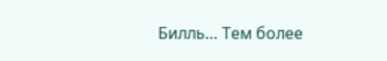Билль… Тем более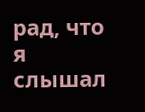рад, что я слышал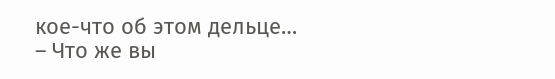кое-что об этом дельце…
– Что же вы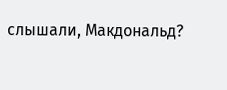слышали, Макдональд?